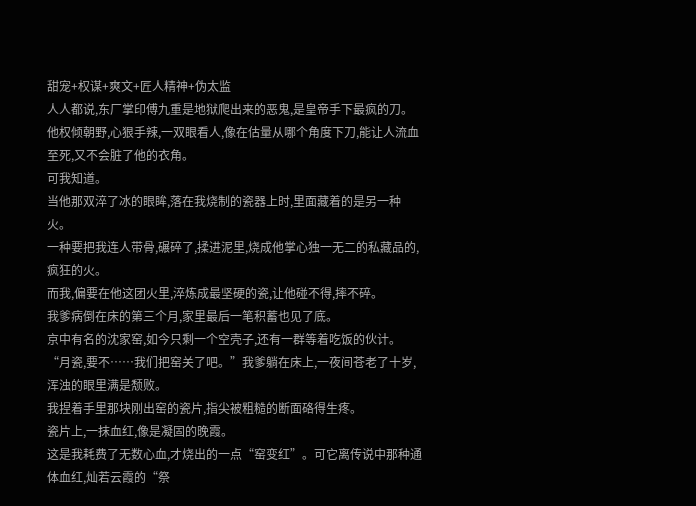甜宠+权谋+爽文+匠人精神+伪太监
人人都说,东厂掌印傅九重是地狱爬出来的恶鬼,是皇帝手下最疯的刀。
他权倾朝野,心狠手辣,一双眼看人,像在估量从哪个角度下刀,能让人流血至死,又不会脏了他的衣角。
可我知道。
当他那双淬了冰的眼眸,落在我烧制的瓷器上时,里面藏着的是另一种火。
一种要把我连人带骨,碾碎了,揉进泥里,烧成他掌心独一无二的私藏品的,疯狂的火。
而我,偏要在他这团火里,淬炼成最坚硬的瓷,让他碰不得,摔不碎。
我爹病倒在床的第三个月,家里最后一笔积蓄也见了底。
京中有名的沈家窑,如今只剩一个空壳子,还有一群等着吃饭的伙计。
“月瓷,要不……我们把窑关了吧。”我爹躺在床上,一夜间苍老了十岁,浑浊的眼里满是颓败。
我捏着手里那块刚出窑的瓷片,指尖被粗糙的断面硌得生疼。
瓷片上,一抹血红,像是凝固的晚霞。
这是我耗费了无数心血,才烧出的一点“窑变红”。可它离传说中那种通体血红,灿若云霞的“祭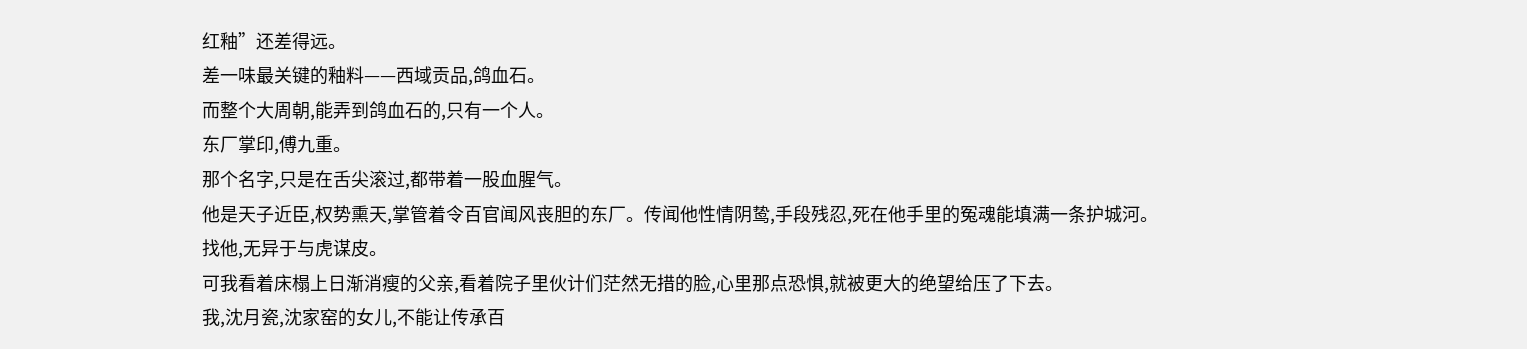红釉”还差得远。
差一味最关键的釉料——西域贡品,鸽血石。
而整个大周朝,能弄到鸽血石的,只有一个人。
东厂掌印,傅九重。
那个名字,只是在舌尖滚过,都带着一股血腥气。
他是天子近臣,权势熏天,掌管着令百官闻风丧胆的东厂。传闻他性情阴鸷,手段残忍,死在他手里的冤魂能填满一条护城河。
找他,无异于与虎谋皮。
可我看着床榻上日渐消瘦的父亲,看着院子里伙计们茫然无措的脸,心里那点恐惧,就被更大的绝望给压了下去。
我,沈月瓷,沈家窑的女儿,不能让传承百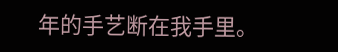年的手艺断在我手里。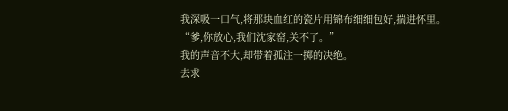我深吸一口气,将那块血红的瓷片用锦布细细包好,揣进怀里。
“爹,你放心,我们沈家窑,关不了。”
我的声音不大,却带着孤注一掷的决绝。
去求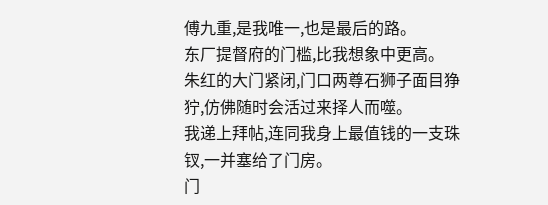傅九重,是我唯一,也是最后的路。
东厂提督府的门槛,比我想象中更高。
朱红的大门紧闭,门口两尊石狮子面目狰狞,仿佛随时会活过来择人而噬。
我递上拜帖,连同我身上最值钱的一支珠钗,一并塞给了门房。
门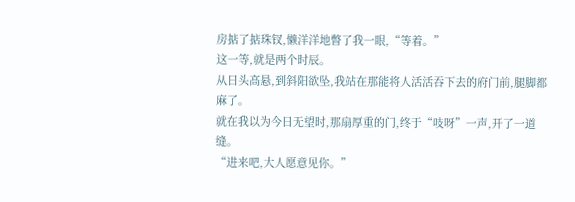房掂了掂珠钗,懒洋洋地瞥了我一眼,“等着。”
这一等,就是两个时辰。
从日头高悬,到斜阳欲坠,我站在那能将人活活吞下去的府门前,腿脚都麻了。
就在我以为今日无望时,那扇厚重的门,终于“吱呀”一声,开了一道缝。
“进来吧,大人愿意见你。”